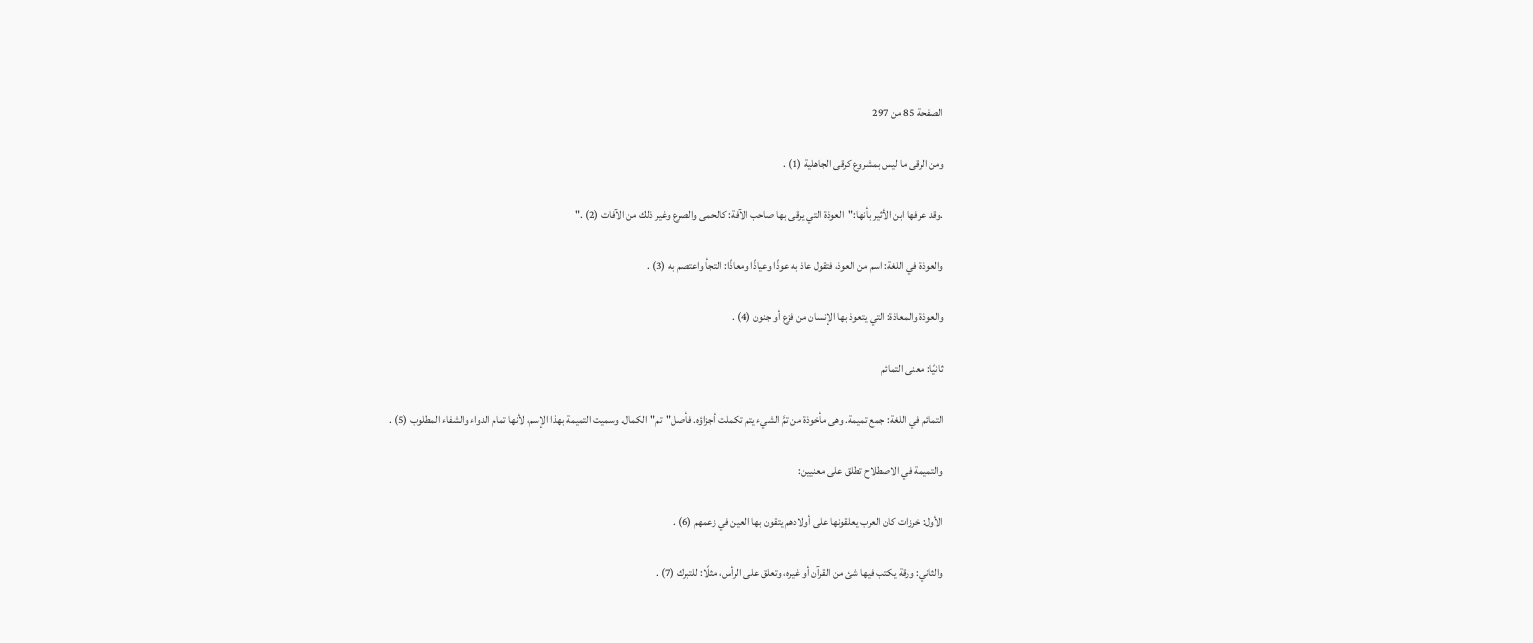الصفحة 85 من 297

ومن الرقى ما ليس بمشروع كرقى الجاهلية (1) .

.وقد عرفها ابن الأثير بأنها:"العوذة التي يرقى بها صاحب الآفة: كالحمى والصرع وغير ذلك من الآفات (2) ."

والعوذة في اللغة: اسم من العوذ، فتقول عاذ به عوذًا وعياذًا ومعاذًا: التجأ واعتصم به (3) .

والعوذة والمعاذة: التي يتعوذ بها الإنسان من فزع أو جنون (4) .

ثانيًا: معنى التمائم

التمائم في اللغة: جمع تميمة. وهى مأخوذة من تمَّ الشيء يتم تكملت أجزاؤه. فأصل"تم"الكمال. وسميت التميمة بهذا الإسم، لأنها تمام الدواء والشفاء المطلوب (5) .

والتميمة في الاصطلاح تطلق على معنيين:

الأول: خرزات كان العرب يعلقونها على أولادهم يتقون بها العين في زعمهم (6) .

والثاني: ورقة يكتب فيها شئ من القرآن أو غيره، وتعلق على الرأس، مثلًا: للتبرك (7) .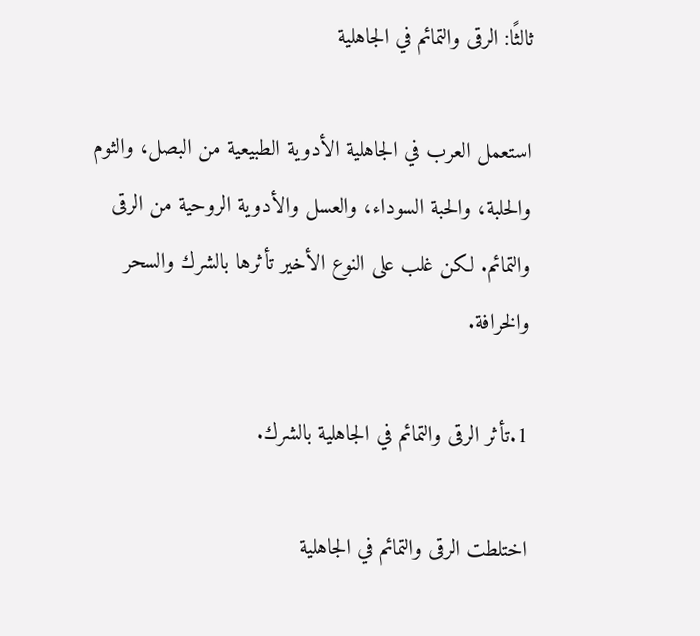ثالثًا: الرقى والتمائم في الجاهلية

استعمل العرب في الجاهلية الأدوية الطبيعية من البصل، والثوم والحلبة، والحبة السوداء، والعسل والأدوية الروحية من الرقى والتمائم. لكن غلب على النوع الأخير تأثرها بالشرك والسحر والخرافة.

1.تأثر الرقى والتمائم في الجاهلية بالشرك.

اختلطت الرقى والتمائم في الجاهلية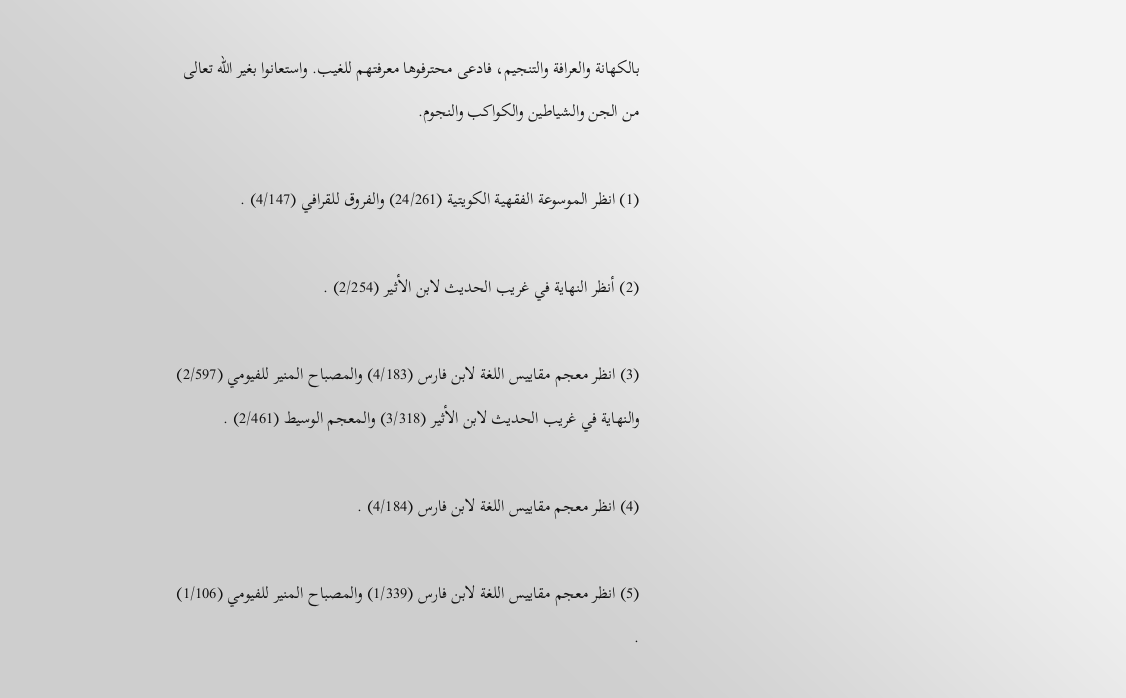بالكهانة والعرافة والتنجيم، فادعى محترفوها معرفتهم للغيب. واستعانوا بغير الله تعالى من الجن والشياطين والكواكب والنجوم.

(1) انظر الموسوعة الفقهية الكويتية (24/261) والفروق للقرافي (4/147) .

(2) أنظر النهاية في غريب الحديث لابن الأثير (2/254) .

(3) انظر معجم مقاييس اللغة لابن فارس (4/183) والمصباح المنير للفيومي (2/597) والنهاية في غريب الحديث لابن الأثير (3/318) والمعجم الوسيط (2/461) .

(4) انظر معجم مقاييس اللغة لابن فارس (4/184) .

(5) انظر معجم مقاييس اللغة لابن فارس (1/339) والمصباح المنير للفيومي (1/106) .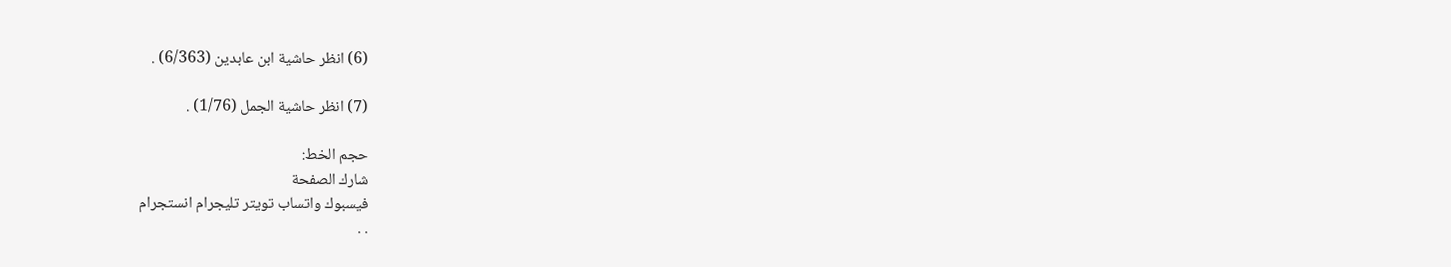(6) انظر حاشية ابن عابدين (6/363) .

(7) انظر حاشية الجمل (1/76) .

حجم الخط:
شارك الصفحة
فيسبوك واتساب تويتر تليجرام انستجرام
. .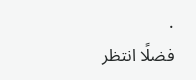.
فضلًا انتظر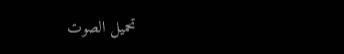تحميل الصوت